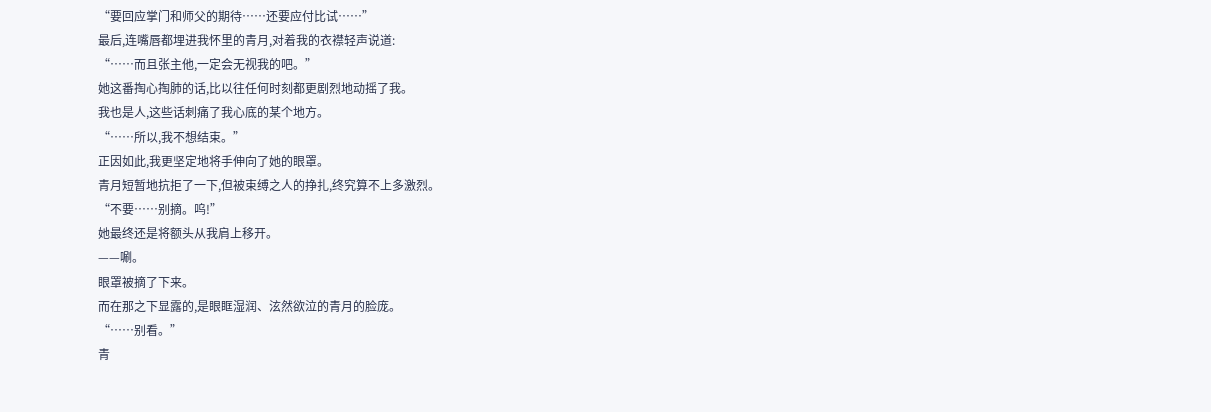“要回应掌门和师父的期待……还要应付比试……”
最后,连嘴唇都埋进我怀里的青月,对着我的衣襟轻声说道:
“……而且张主他,一定会无视我的吧。”
她这番掏心掏肺的话,比以往任何时刻都更剧烈地动摇了我。
我也是人,这些话刺痛了我心底的某个地方。
“……所以,我不想结束。”
正因如此,我更坚定地将手伸向了她的眼罩。
青月短暂地抗拒了一下,但被束缚之人的挣扎,终究算不上多激烈。
“不要……别摘。呜!”
她最终还是将额头从我肩上移开。
——唰。
眼罩被摘了下来。
而在那之下显露的,是眼眶湿润、泫然欲泣的青月的脸庞。
“……别看。”
青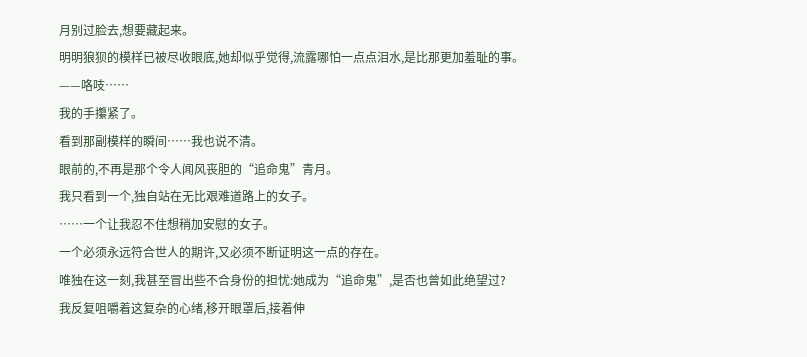月别过脸去,想要藏起来。
明明狼狈的模样已被尽收眼底,她却似乎觉得,流露哪怕一点点泪水,是比那更加羞耻的事。
——咯吱……
我的手攥紧了。
看到那副模样的瞬间……我也说不清。
眼前的,不再是那个令人闻风丧胆的“追命鬼”青月。
我只看到一个,独自站在无比艰难道路上的女子。
……一个让我忍不住想稍加安慰的女子。
一个必须永远符合世人的期许,又必须不断证明这一点的存在。
唯独在这一刻,我甚至冒出些不合身份的担忧:她成为“追命鬼”,是否也曾如此绝望过?
我反复咀嚼着这复杂的心绪,移开眼罩后,接着伸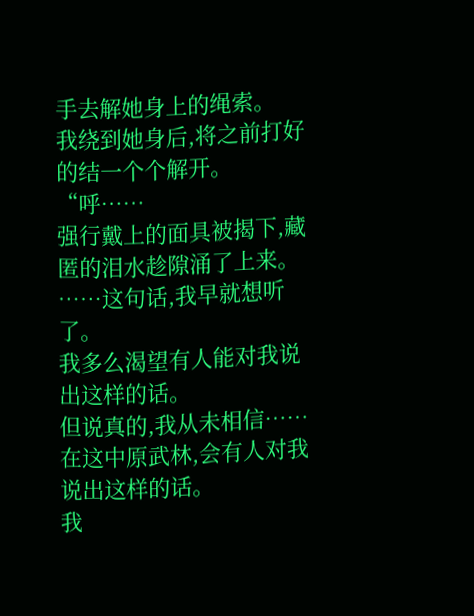手去解她身上的绳索。
我绕到她身后,将之前打好的结一个个解开。
“呼……
强行戴上的面具被揭下,藏匿的泪水趁隙涌了上来。
……这句话,我早就想听了。
我多么渴望有人能对我说出这样的话。
但说真的,我从未相信……在这中原武林,会有人对我说出这样的话。
我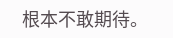根本不敢期待。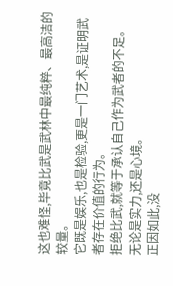这也难怪,毕竟比武是武林中最纯粹、最高洁的较量。
它既是娱乐,也是检验,更是一门艺术,是证明武者存在价值的行为。
拒绝比武,就等于承认自己作为武者的不足。
无论是实力,还是心境。
正因如此,没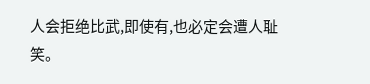人会拒绝比武,即使有,也必定会遭人耻笑。